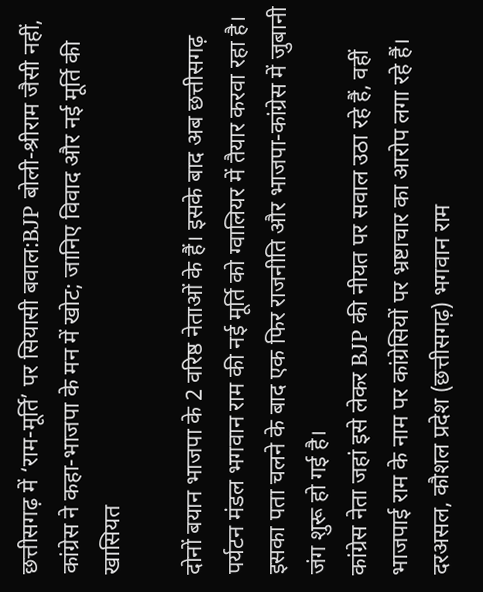छत्तीसगढ़ में ‘राम-मूर्ति’ पर सियासी बवाल:BJP बोली-श्रीराम जैसी नहीं, कांग्रेस ने कहा-भाजपा के मन में खोट; जानिए विवाद और नई मूर्ति की खासियत

दोनों बयान भाजपा के 2 वरिष्ठ नेताओं के हैं। इसके बाद अब छत्तीसगढ़ पर्यटन मंडल भगवान राम की नई मूर्ति को ग्वालियर में तैयार करवा रहा है। इसका पता चलने के बाद एक फिर राजनीति और भाजपा-कांग्रेस में जुबानी जंग शुरू हो गई है।
कांग्रेस नेता जहां इसे लेकर BJP की नीयत पर सवाल उठा रहे हैं, वहीं भाजपाई राम के नाम पर कांग्रेसियों पर भ्रष्टाचार का आरोप लगा रहे हैं।
दरअसल, कौशल प्रदेश (छत्तीसगढ़) भगवान राम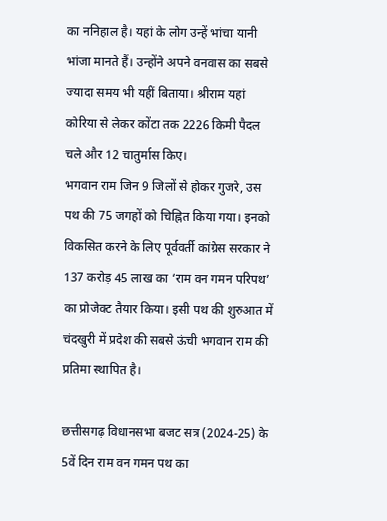का ननिहाल है। यहां के लोग उन्हें भांचा यानी भांजा मानते हैं। उन्होंने अपने वनवास का सबसे ज्यादा समय भी यहीं बिताया। श्रीराम यहां कोरिया से लेकर कोंटा तक 2226 किमी पैदल चले और 12 चातुर्मास किए।
भगवान राम जिन 9 जिलों से होकर गुजरे, उस पथ की 75 जगहों को चिह्नित किया गया। इनको विकसित करने के लिए पूर्ववर्ती कांग्रेस सरकार ने 137 करोड़ 45 लाख का ‘राम वन गमन परिपथ’ का प्रोजेक्ट तैयार किया। इसी पथ की शुरुआत में चंदखुरी में प्रदेश की सबसे ऊंची भगवान राम की प्रतिमा स्थापित है।

छत्तीसगढ़ विधानसभा बजट सत्र (2024-25) के 5वें दिन राम वन गमन पथ का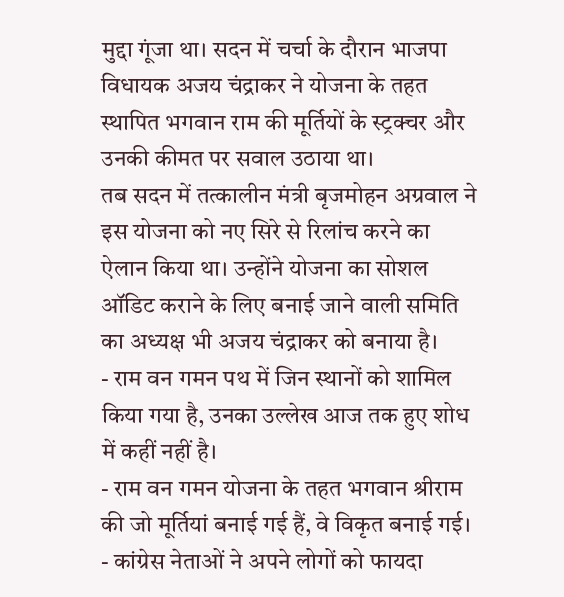मुद्दा गूंजा था। सदन में चर्चा के दौरान भाजपा विधायक अजय चंद्राकर ने योजना के तहत स्थापित भगवान राम की मूर्तियों के स्ट्रक्चर और उनकी कीमत पर सवाल उठाया था।
तब सदन में तत्कालीन मंत्री बृजमोहन अग्रवाल ने इस योजना को नए सिरे से रिलांच करने का ऐलान किया था। उन्होंने योजना का सोशल ऑडिट कराने के लिए बनाई जाने वाली समिति का अध्यक्ष भी अजय चंद्राकर को बनाया है।
- राम वन गमन पथ में जिन स्थानों को शामिल किया गया है, उनका उल्लेख आज तक हुए शोध में कहीं नहीं है।
- राम वन गमन योजना के तहत भगवान श्रीराम की जो मूर्तियां बनाई गई हैं, वे विकृत बनाई गई।
- कांग्रेस नेताओं ने अपने लोगों को फायदा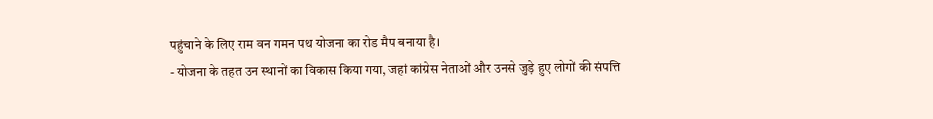पहुंचाने के लिए राम वन गमन पथ योजना का रोड मैप बनाया है।
- योजना के तहत उन स्थानों का विकास किया गया, जहां कांग्रेस नेताओं और उनसे जुड़े हुए लोगों की संपत्ति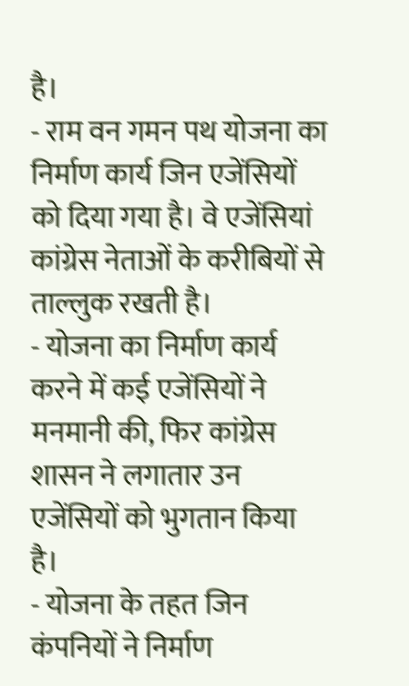है।
- राम वन गमन पथ योजना का निर्माण कार्य जिन एजेंसियों को दिया गया है। वे एजेंसियां कांग्रेस नेताओं के करीबियों से ताल्लुक रखती है।
- योजना का निर्माण कार्य करने में कई एजेंसियों ने मनमानी की, फिर कांग्रेस शासन ने लगातार उन एजेंसियों को भुगतान किया है।
- योजना के तहत जिन कंपनियों ने निर्माण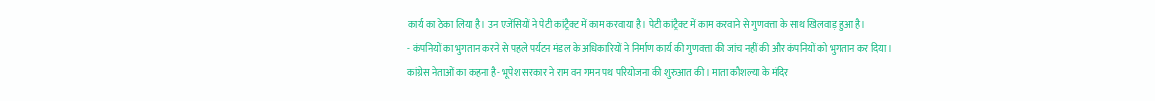कार्य का ठेका लिया है। उन एजेंसियों ने पेटी कांट्रैक्ट में काम करवाया है। पेटी कांट्रैक्ट में काम करवाने से गुणवत्ता के साथ खिलवाड़ हुआ है।
- कंपनियों का भुगतान करने से पहले पर्यटन मंडल के अधिकारियों ने निर्माण कार्य की गुणवत्ता की जांच नहीं की और कंपनियों को भुगतान कर दिया।
कांग्रेस नेताओं का कहना है- भूपेश सरकार ने राम वन गमन पथ परियोजना की शुरुआत की। माता कौशल्या के मंदिर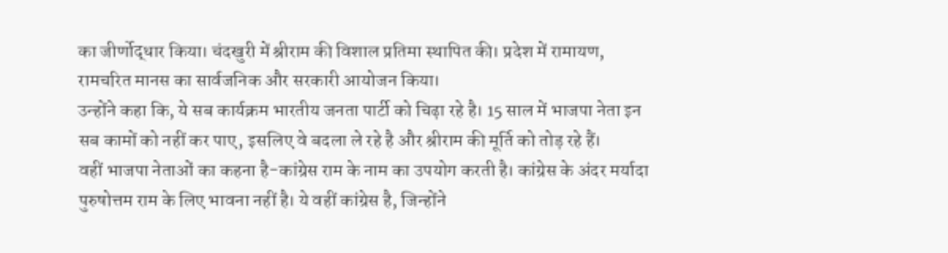का जीर्णोद्धार किया। चंदखुरी में श्रीराम की विशाल प्रतिमा स्थापित की। प्रदेश में रामायण, रामचरित मानस का सार्वजनिक और सरकारी आयोजन किया।
उन्होंने कहा कि, ये सब कार्यक्रम भारतीय जनता पार्टी को चिढ़ा रहे है। 15 साल में भाजपा नेता इन सब कामों को नहीं कर पाए, इसलिए वे बदला ले रहे है और श्रीराम की मूर्ति को तोड़ रहे हैं।
वहीं भाजपा नेताओं का कहना है-कांग्रेस राम के नाम का उपयोग करती है। कांग्रेस के अंदर मर्यादा पुरुषोत्तम राम के लिए भावना नहीं है। ये वहीं कांग्रेस है, जिन्होंने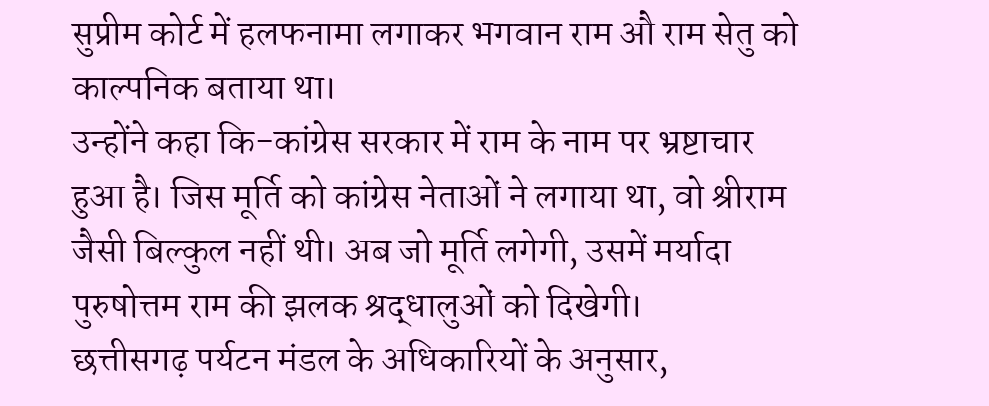सुप्रीम कोर्ट में हलफनामा लगाकर भगवान राम औ राम सेतु को काल्पनिक बताया था।
उन्होंने कहा कि-कांग्रेस सरकार में राम के नाम पर भ्रष्टाचार हुआ है। जिस मूर्ति को कांग्रेस नेताओं ने लगाया था, वो श्रीराम जैसी बिल्कुल नहीं थी। अब जो मूर्ति लगेगी, उसमें मर्यादा पुरुषोत्तम राम की झलक श्रद्धालुओं को दिखेगी।
छत्तीसगढ़ पर्यटन मंडल के अधिकारियों के अनुसार,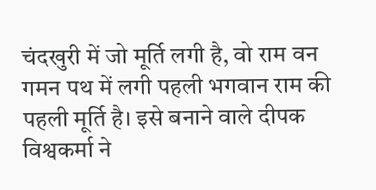चंदखुरी में जो मूर्ति लगी है, वो राम वन गमन पथ में लगी पहली भगवान राम की पहली मूर्ति है। इसे बनाने वाले दीपक विश्वकर्मा ने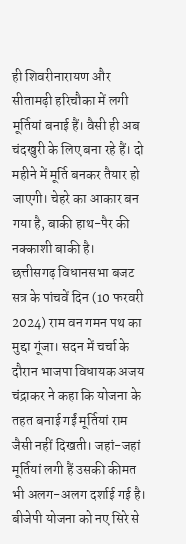ही शिवरीनारायण और सीतामढ़ी हरिचौका में लगी मूर्तियां बनाई हैं। वैसी ही अब चंदखुरी के लिए बना रहे हैं। दो महीने में मूर्ति बनकर तैयार हो जाएगी। चेहरे का आकार बन गया है, बाकी हाथ-पैर की नक्काशी बाकी है।
छत्तीसगढ़ विधानसभा बजट सत्र के पांचवें दिन (10 फरवरी 2024) राम वन गमन पथ का मुद्दा गूंजा। सदन में चर्चा के दौरान भाजपा विधायक अजय चंद्राकर ने कहा कि योजना के तहत बनाई गईं मूर्तियां राम जैसी नहीं दिखती। जहां-जहां मूर्तियां लगी हैं उसकी कीमत भी अलग-अलग दर्शाई गई है। बीजेपी योजना को नए सिरे से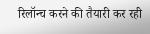रिलॉन्च करने की तैयारी कर रही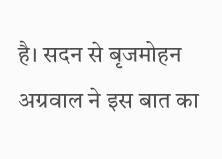है। सदन से बृजमोहन अग्रवाल ने इस बात का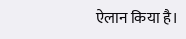ऐलान किया है।